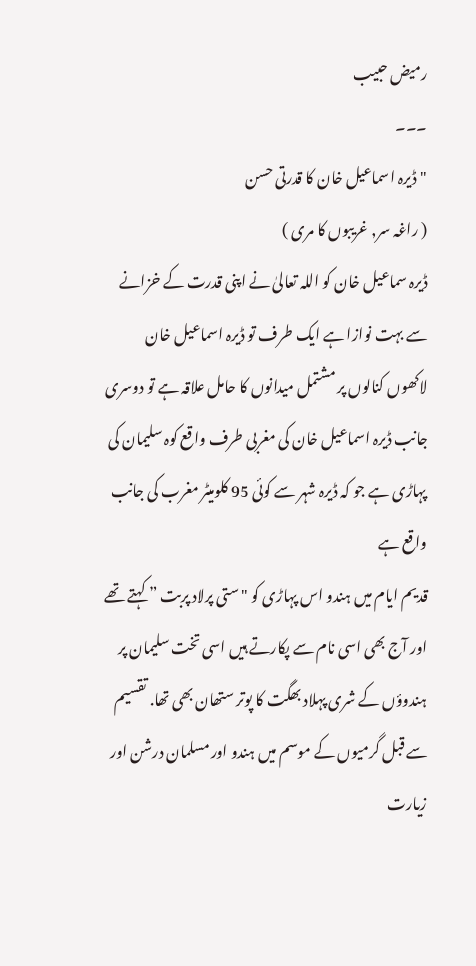رمیض حبیب
۔۔۔
"ڈیرہ اسماعیل خان کا قدرتی حسن
( راغہ سر, غریبوں کا مری )
ڈیرہ سماعیل خان کو اللہ تعالیٰ نے اپنی قدرت کے خزانے سے بہت نوازا ہے ایک طرف تو ڈیرہ اسماعیل خان لاکھوں کنالوں پر مشتمل میدانوں کا حامل علاقہ ہے تو دوسری جانب ڈیرہ اسماعیل خان کی مغربی طرف واقع کوہ سلیمان کی پہاڑی ہے جو کہ ڈیرہ شہر سے کوئی 95 کلومیٹر مغرب کی جانب واقع ہے
قدیم ایام میں ہندو اس پہاڑی کو "ستی پرلاد پربت ” کہتے تھے اور آج بھی اسی نام سے پکارتے ہیں اسی تخت سلیمان پر ہندوؤں کے شری پہلاد بھگت کا پوتر ستھان بھی تھا. تقسیم سے قبل گرمیوں کے موسم میں ہندو اور مسلمان درشن اور زیارت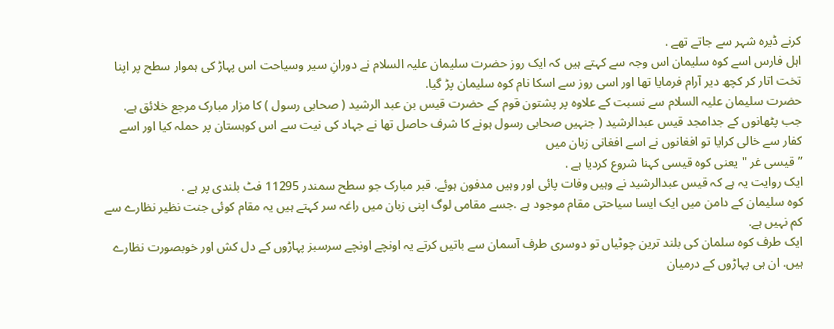کرنے ڈیرہ شہر سے جاتے تھے .
اہل فارس اسے کوہ سلیمان اس وجہ سے کہتے ہیں کہ ایک روز حضرت سلیمان علیہ السلام نے دورانِ سیر وسیاحت اس پہاڑ کی ہموار سطح پر اپنا تخت اتار کر کچھ دیر آرام فرمایا تھا اور اسی روز سے اسکا نام کوہ سلیمان پڑ گیا.
حضرت سلیمان علیہ السلام سے نسبت کے علاوہ پر پشتون قوم کے حضرت قیس بن عبد الرشید ( صحابی رسول ) کا مزار مبارک مرجع خلائق ہے.
جب پٹھانوں کے جدامجد قیس عبدالرشید ( جنہیں صحابی رسول ہونے کا شرف حاصل تھا نے جہاد کی نیت سے اس کوہستان پر حملہ کیا اور اسے کفار سے خالی کرایا تو افغانوں نے اسے افغانی زبان میں
” قیسی غر "یعنی کوہ قیسی کہنا شروع کردیا ہے .
ایک روایت یہ ہے کہ قیس عبدالرشید نے وہیں وفات پائی اور وہیں مدفون ہوئے. قبر مبارک جو سطح سمندر 11295 فٹ بلندی پر ہے .
کوہ سلیمان کے دامن میں ایک ایسا سیاحتی مقام موجود ہے .جسے مقامی لوگ اپنی زبان میں راغہ سر کہتے ہیں یہ مقام کوئی جنت نظیر نظارے سے کم نہیں ہے.
ایک طرف کوہ سلمان کی بلند ترین چوٹیاں تو دوسری طرف آسمان سے باتیں کرتے یہ اونچے اونچے سرسبز پہاڑوں کے دل کش اور خوبصورت نظارے ہیں. ان ہی پہاڑوں کے درمیان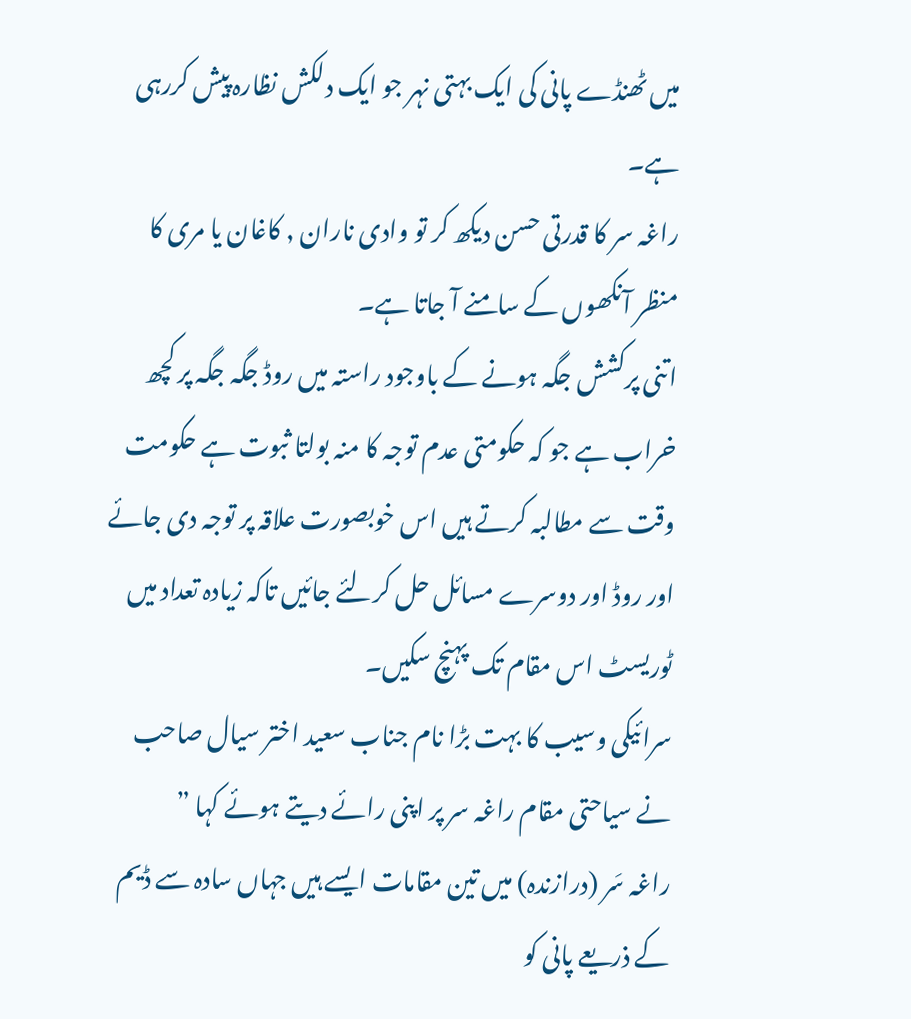میں ٹھنڈے پانی کی ایک بہتی نہر جو ایک دلکش نظارہ پیش کررہی ہے۔
راغہ سر کا قدرتی حسن دیکھ کر تو وادی ناران , کاغان یا مری کا منظر آنکھوں کے سامنے آ جاتا ہے۔
اتنی پرکشش جگہ ہونے کے باوجود راستہ میں روڈ جگہ جگہ پر کچھ خراب ہے جو کہ حکومتی عدم توجہ کا منہ بولتا ثبوت ہے حکومت وقت سے مطالبہ کرتے ہیں اس خوبصورت علاقہ پر توجہ دی جائے اور روڈ اور دوسرے مسائل حل کرلئے جائیں تاکہ زیادہ تعداد میں ٹوریسٹ اس مقام تک پہنچ سکیں۔
سرائیکی وسیب کا بہت بڑا نام جناب سعید اختر سیال صاحب نے سیاحتی مقام راغہ سر پر اپنی رائے دیتے ہوئے کہا ”
راغہ سَر (درازندہ) میں تین مقامات ایسے ہیں جہاں سادہ سے ڈیم کے ذریعے پانی کو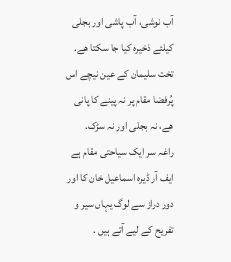آب نوشی، آب پاشی اور بجلی کیلئے ذخیرہ کیا جا سکتا ھے. تخت سلیمان کے عین نیچے اس پُرفضا مقام پر نہ پینے کا پانی ھے، نہ بجلی اور نہ سڑک.
راغہ سر ایک سیاحتی مقام ہے ایف آر ڈیرہ اسماعیل خان کا اور دور دراز سے لوگ یہاں سیر و تفریح کے لیے آتے ہیں .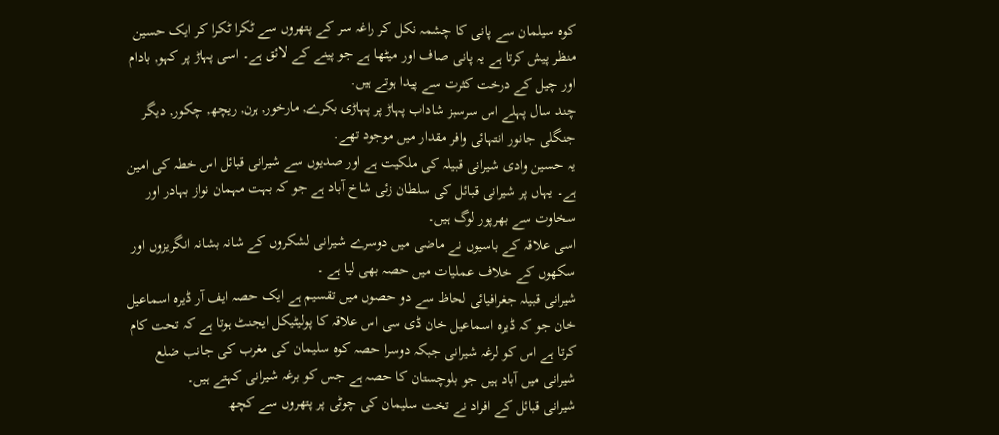کوہ سیلمان سے پانی کا چشمہ نکل کر راغہ سر کے پتھروں سے ٹکرا ٹکرا کر ایک حسین منظر پیش کرتا ہے یہ پانی صاف اور میٹھا ہے جو پینے کے لائق ہے۔ اسی پہاڑ پر کہو, بادام اور چیل کے درخت کثرت سے پیدا ہوتے ہیں.
چند سال پہلے اس سرسبز شاداب پہاڑ پر پہاڑی بکرے, مارخور, ہرن, ریچھ, چکور, دیگر جنگلی جانور انتہائی وافر مقدار میں موجود تھے.
یہ حسین وادی شیرانی قبیلہ کی ملکیت ہے اور صدیوں سے شیرانی قبائل اس خطہ کی امین ہے۔ یہاں پر شیرانی قبائل کی سلطان زئی شاخ آباد ہے جو کہ بہت مہمان نواز بہادر اور سخاوت سے بھرپور لوگ ہیں۔
اسی علاقہ کے باسیوں نے ماضی میں دوسرے شیرانی لشکروں کے شانہ بشانہ انگریزوں اور سکھوں کے خلاف عملیات میں حصہ بھی لیا ہے ۔
شیرانی قبیلہ جغرافیائی لحاظ سے دو حصوں میں تقسیم ہے ایک حصہ ایف آر ڈیرہ اسماعیل خان جو کہ ڈیرہ اسماعیل خان ڈی سی اس علاقہ کا پولیٹیکل ایجنٹ ہوتا ہے کہ تحت کام کرتا ہے اس کو لرغہ شیرانی جبکہ دوسرا حصہ کوہ سلیمان کی مغرب کی جانب ضلع شیرانی میں آباد ہیں جو بلوچستان کا حصہ ہے جس کو برغہ شیرانی کہتے ہیں۔
شیرانی قبائل کے افراد نے تخت سلیمان کی چوٹی پر پتھروں سے کچھ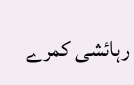رہائشی کمرے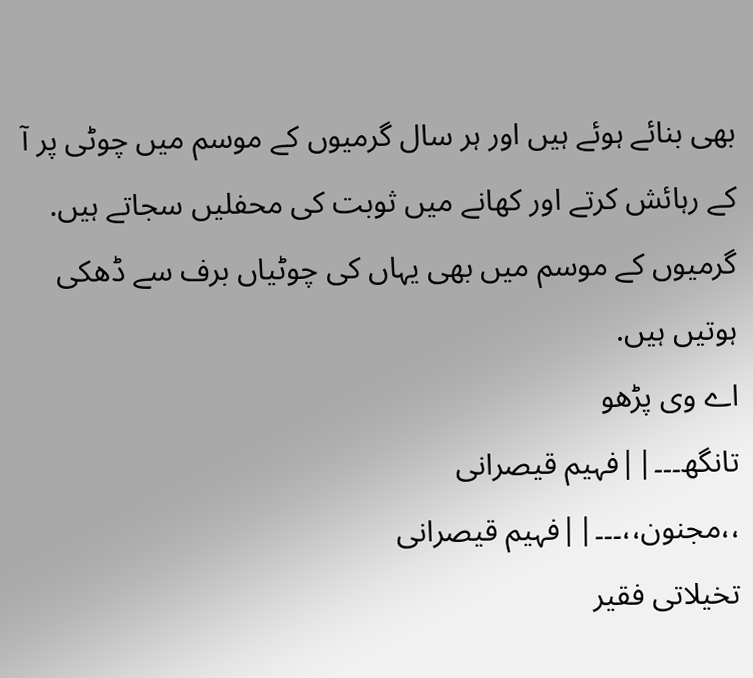بھی بنائے ہوئے ہیں اور ہر سال گرمیوں کے موسم میں چوٹی پر آ کے رہائش کرتے اور کھانے میں ثوبت کی محفلیں سجاتے ہیں. گرمیوں کے موسم میں بھی یہاں کی چوٹیاں برف سے ڈھکی ہوتیں ہیں.
اے وی پڑھو
تانگھ۔۔۔||فہیم قیصرانی
،،مجنون،،۔۔۔||فہیم قیصرانی
تخیلاتی فقیر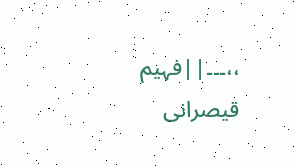،،۔۔۔||فہیم قیصرانی